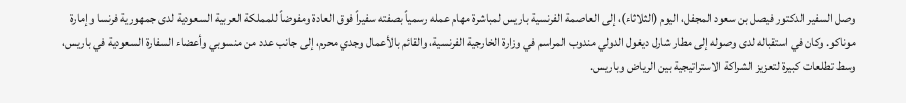وصل السفير الدكتور فيصل بن سعود المجفل، اليوم (الثلاثاء)، إلى العاصمة الفرنسية باريس لمباشرة مهام عمله رسمياً بصفته سفيراً فوق العادة ومفوضاً للمملكة العربية السعودية لدى جمهورية فرنسا وإمارة موناكو. وكان في استقباله لدى وصوله إلى مطار شارل ديغول الدولي مندوب المراسم في وزارة الخارجية الفرنسية، والقائم بالأعمال وجدي محرم، إلى جانب عدد من منسوبي وأعضاء السفارة السعودية في باريس، وسط تطلعات كبيرة لتعزيز الشراكة الاستراتيجية بين الرياض وباريس.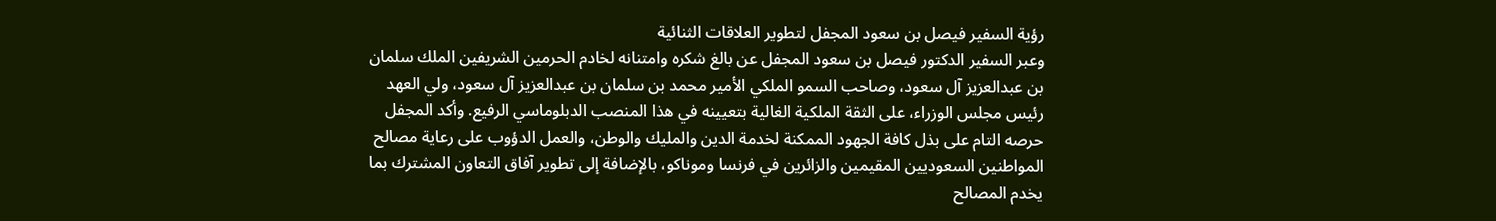رؤية السفير فيصل بن سعود المجفل لتطوير العلاقات الثنائية
وعبر السفير الدكتور فيصل بن سعود المجفل عن بالغ شكره وامتنانه لخادم الحرمين الشريفين الملك سلمان بن عبدالعزيز آل سعود، وصاحب السمو الملكي الأمير محمد بن سلمان بن عبدالعزيز آل سعود، ولي العهد رئيس مجلس الوزراء، على الثقة الملكية الغالية بتعيينه في هذا المنصب الدبلوماسي الرفيع. وأكد المجفل حرصه التام على بذل كافة الجهود الممكنة لخدمة الدين والمليك والوطن، والعمل الدؤوب على رعاية مصالح المواطنين السعوديين المقيمين والزائرين في فرنسا وموناكو، بالإضافة إلى تطوير آفاق التعاون المشترك بما يخدم المصالح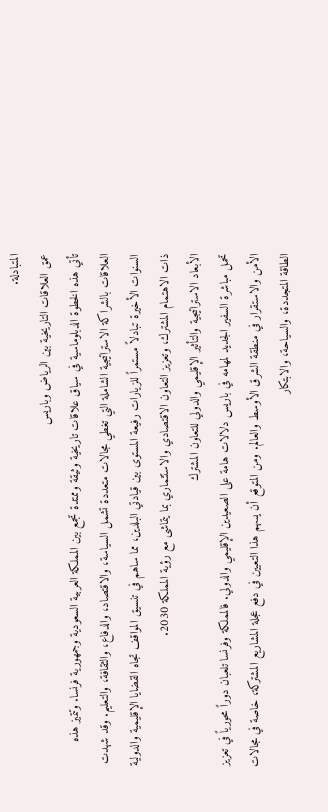المتبادلة.
عمق العلاقات التاريخية بين الرياض وباريس
تأتي هذه الخطوة الدبلوماسية في سياق علاقات تاريخية وثيقة وممتدة تجمع بين المملكة العربية السعودية وجمهورية فرنسا. وتتميز هذه العلاقات بالشراكة الاستراتيجية الشاملة التي تغطي مجالات متعددة تشمل السياسة، والاقتصاد، والدفاع، والثقافة، والتعليم. وقد شهدت السنوات الأخيرة تبادلاً مستمراً للزيارات رفيعة المستوى بين قيادتي البلدين، مما ساهم في تنسيق المواقف تجاه القضايا الإقليمية والدولية ذات الاهتمام المشترك، وتعزيز التعاون الاقتصادي والاستثماري بما يتماشى مع رؤية المملكة 2030.
الأبعاد الاستراتيجية والتأثير الإقليمي والدولي للتعاون المشترك
تحمل مباشرة السفير الجديد لمهامه في باريس دلالات هامة على الصعيدين الإقليمي والدولي. فالمملكة وفرنسا تلعبان دوراً محورياً في تعزيز الأمن والاستقرار في منطقة الشرق الأوسط والعالم. ومن المتوقع أن يسهم هذا التعيين في دفع عجلة المشاريع المشتركة، خاصة في مجالات الطاقة المتجددة، والسياحة، والابتكار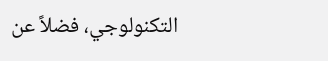التكنولوجي، فضلاً عن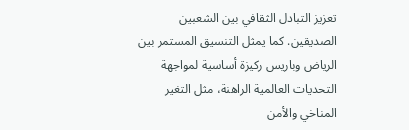تعزيز التبادل الثقافي بين الشعبين الصديقين. كما يمثل التنسيق المستمر بين الرياض وباريس ركيزة أساسية لمواجهة التحديات العالمية الراهنة، مثل التغير المناخي والأمن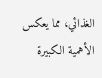الغذائي، مما يعكس الأهمية الكبيرة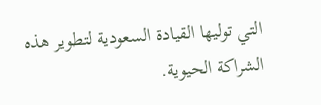التي توليها القيادة السعودية لتطوير هذه الشراكة الحيوية.